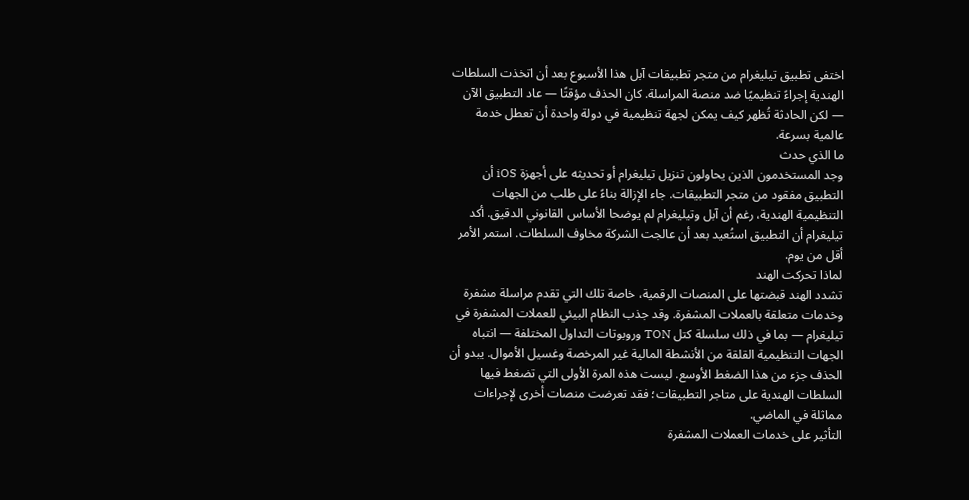اختفى تطبيق تيليغرام من متجر تطبيقات آبل هذا الأسبوع بعد أن اتخذت السلطات الهندية إجراءً تنظيميًا ضد منصة المراسلة. كان الحذف مؤقتًا — عاد التطبيق الآن — لكن الحادثة تُظهر كيف يمكن لجهة تنظيمية في دولة واحدة أن تعطل خدمة عالمية بسرعة.
ما الذي حدث
وجد المستخدمون الذين يحاولون تنزيل تيليغرام أو تحديثه على أجهزة iOS أن التطبيق مفقود من متجر التطبيقات. جاء الإزالة بناءً على طلب من الجهات التنظيمية الهندية، رغم أن آبل وتيليغرام لم يوضحا الأساس القانوني الدقيق. أكد تيليغرام أن التطبيق استُعيد بعد أن عالجت الشركة مخاوف السلطات. استمر الأمر أقل من يوم.
لماذا تحركت الهند
تشدد الهند قبضتها على المنصات الرقمية، خاصة تلك التي تقدم مراسلة مشفرة وخدمات متعلقة بالعملات المشفرة. وقد جذب النظام البيئي للعملات المشفرة في تيليغرام — بما في ذلك سلسلة كتل TON وروبوتات التداول المختلفة — انتباه الجهات التنظيمية القلقة من الأنشطة المالية غير المرخصة وغسيل الأموال. يبدو أن الحذف جزء من هذا الضغط الأوسع. ليست هذه المرة الأولى التي تضغط فيها السلطات الهندية على متاجر التطبيقات؛ فقد تعرضت منصات أخرى لإجراءات مماثلة في الماضي.
التأثير على خدمات العملات المشفرة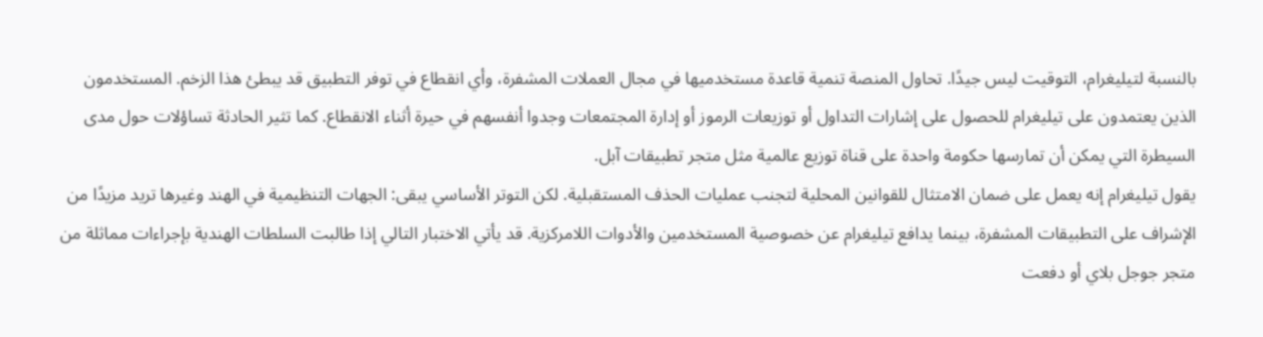بالنسبة لتيليغرام، التوقيت ليس جيدًا. تحاول المنصة تنمية قاعدة مستخدميها في مجال العملات المشفرة، وأي انقطاع في توفر التطبيق قد يبطئ هذا الزخم. المستخدمون الذين يعتمدون على تيليغرام للحصول على إشارات التداول أو توزيعات الرموز أو إدارة المجتمعات وجدوا أنفسهم في حيرة أثناء الانقطاع. كما تثير الحادثة تساؤلات حول مدى السيطرة التي يمكن أن تمارسها حكومة واحدة على قناة توزيع عالمية مثل متجر تطبيقات آبل.
يقول تيليغرام إنه يعمل على ضمان الامتثال للقوانين المحلية لتجنب عمليات الحذف المستقبلية. لكن التوتر الأساسي يبقى: الجهات التنظيمية في الهند وغيرها تريد مزيدًا من الإشراف على التطبيقات المشفرة، بينما يدافع تيليغرام عن خصوصية المستخدمين والأدوات اللامركزية. قد يأتي الاختبار التالي إذا طالبت السلطات الهندية بإجراءات مماثلة من متجر جوجل بلاي أو دفعت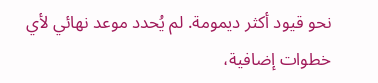نحو قيود أكثر ديمومة. لم يُحدد موعد نهائي لأي خطوات إضافية،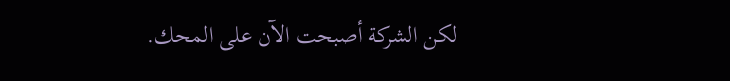لكن الشركة أصبحت الآن على المحك.